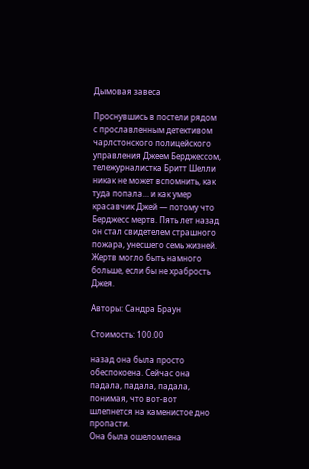Дымовая завеса

Проснувшись в постели рядом с прославленным детективом чарлстонского полицейского управления Джеем Берджессом, тележурналистка Бритт Шелли никак не может вспомнить, как туда попала… и как умер красавчик Джей — потому что Берджесс мертв. Пять лет назад он стал свидетелем страшного пожара, унесшего семь жизней. Жертв могло быть намного больше, если бы не храбрость Джея.

Авторы: Сандра Браун

Стоимость: 100.00

назад она была просто обеспокоена. Сейчас она падала, падала, падала, понимая, что вот-вот шлепнется на каменистое дно пропасти.
Она была ошеломлена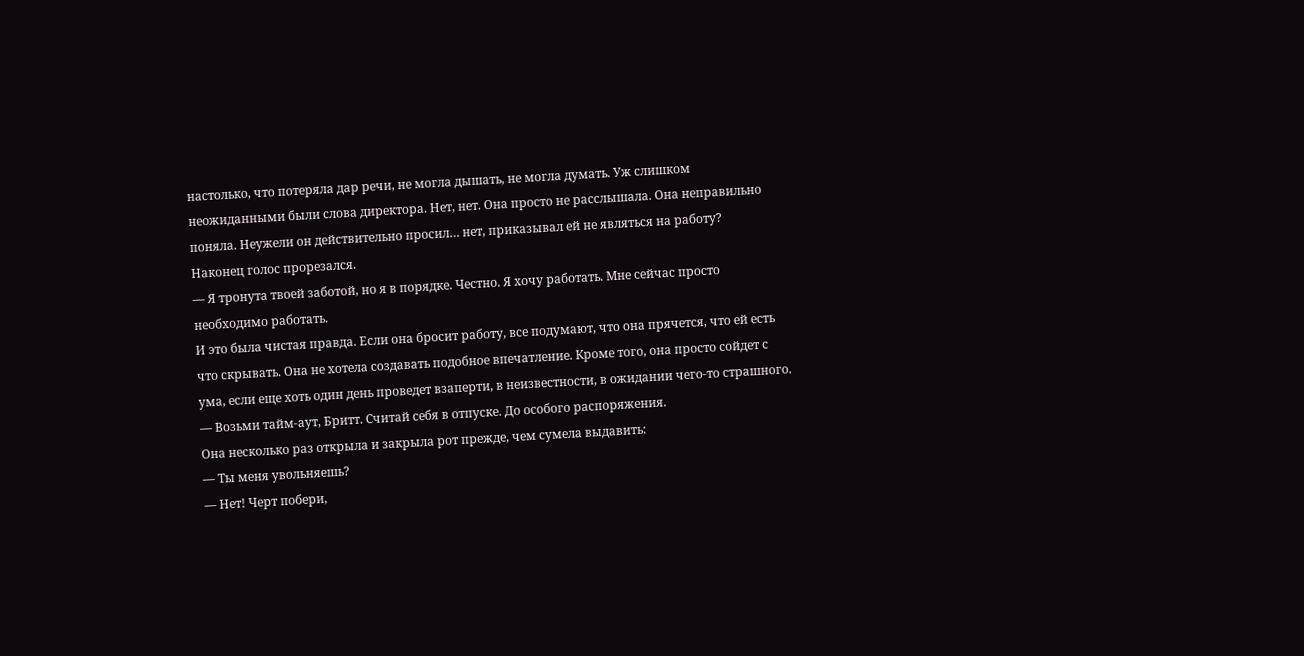настолько, что потеряла дар речи, не могла дышать, не могла думать. Уж слишком неожиданными были слова директора. Нет, нет. Она просто не расслышала. Она неправильно поняла. Неужели он действительно просил… нет, приказывал ей не являться на работу?
Наконец голос прорезался.
— Я тронута твоей заботой, но я в порядке. Честно. Я хочу работать. Мне сейчас просто необходимо работать.
И это была чистая правда. Если она бросит работу, все подумают, что она прячется, что ей есть что скрывать. Она не хотела создавать подобное впечатление. Кроме того, она просто сойдет с ума, если еще хоть один день проведет взаперти, в неизвестности, в ожидании чего-то страшного.
— Возьми тайм-аут, Бритт. Считай себя в отпуске. До особого распоряжения.
Она несколько раз открыла и закрыла рот прежде, чем сумела выдавить:
— Ты меня увольняешь?
— Нет! Черт побери,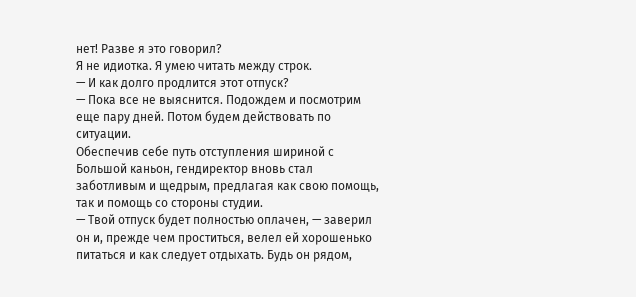нет! Разве я это говорил?
Я не идиотка. Я умею читать между строк.
— И как долго продлится этот отпуск?
— Пока все не выяснится. Подождем и посмотрим еще пару дней. Потом будем действовать по ситуации.
Обеспечив себе путь отступления шириной с Большой каньон, гендиректор вновь стал заботливым и щедрым, предлагая как свою помощь, так и помощь со стороны студии.
— Твой отпуск будет полностью оплачен, — заверил он и, прежде чем проститься, велел ей хорошенько питаться и как следует отдыхать. Будь он рядом,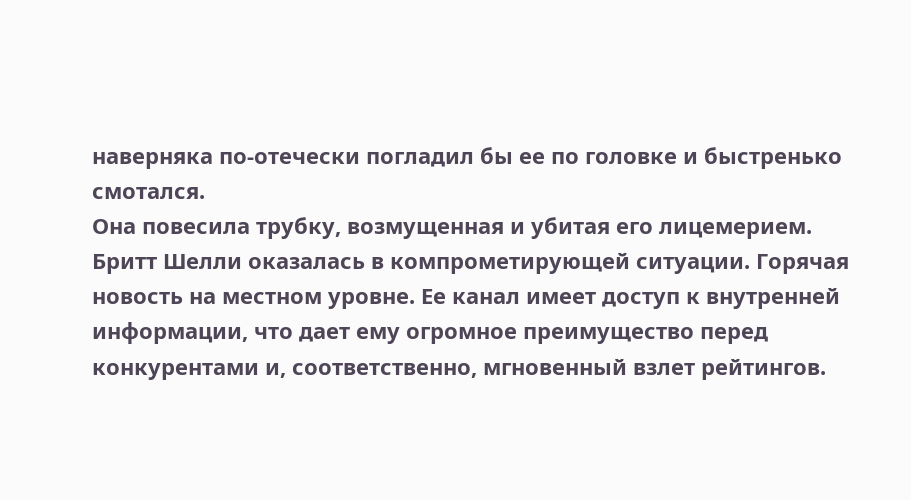наверняка по-отечески погладил бы ее по головке и быстренько смотался.
Она повесила трубку, возмущенная и убитая его лицемерием.
Бритт Шелли оказалась в компрометирующей ситуации. Горячая новость на местном уровне. Ее канал имеет доступ к внутренней информации, что дает ему огромное преимущество перед конкурентами и, соответственно, мгновенный взлет рейтингов.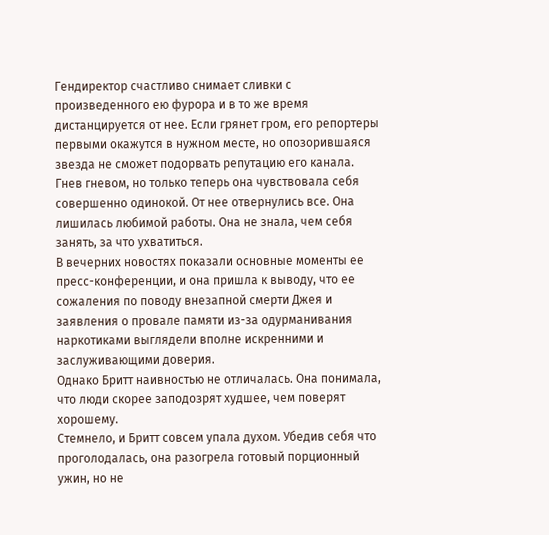Гендиректор счастливо снимает сливки с произведенного ею фурора и в то же время дистанцируется от нее. Если грянет гром, его репортеры первыми окажутся в нужном месте, но опозорившаяся звезда не сможет подорвать репутацию его канала.
Гнев гневом, но только теперь она чувствовала себя совершенно одинокой. От нее отвернулись все. Она лишилась любимой работы. Она не знала, чем себя занять, за что ухватиться.
В вечерних новостях показали основные моменты ее пресс-конференции, и она пришла к выводу, что ее сожаления по поводу внезапной смерти Джея и заявления о провале памяти из-за одурманивания наркотиками выглядели вполне искренними и заслуживающими доверия.
Однако Бритт наивностью не отличалась. Она понимала, что люди скорее заподозрят худшее, чем поверят хорошему.
Стемнело, и Бритт совсем упала духом. Убедив себя что проголодалась, она разогрела готовый порционный ужин, но не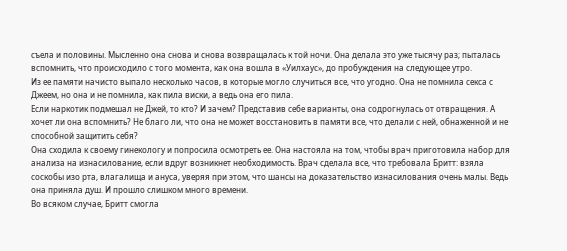съела и половины. Мысленно она снова и снова возвращалась к той ночи. Она делала это уже тысячу раз; пыталась вспомнить, что происходило с того момента, как она вошла в «Уилхаус», до пробуждения на следующее утро.
Из ее памяти начисто выпало несколько часов, в которые могло случиться все, что угодно. Она не помнила секса с Джеем, но она и не помнила, как пила виски, а ведь она его пила.
Если наркотик подмешал не Джей, то кто? И зачем? Представив себе варианты, она содрогнулась от отвращения. А хочет ли она вспомнить? Не благо ли, что она не может восстановить в памяти все, что делали с ней, обнаженной и не способной защитить себя?
Она сходила к своему гинекологу и попросила осмотреть ее. Она настояла на том, чтобы врач приготовила набор для анализа на изнасилование, если вдруг возникнет необходимость. Врач сделала все, что требовала Бритт: взяла соскобы изо рта, влагалища и ануса, уверяя при этом, что шансы на доказательство изнасилования очень малы. Ведь она приняла душ. И прошло слишком много времени.
Во всяком случае, Бритт смогла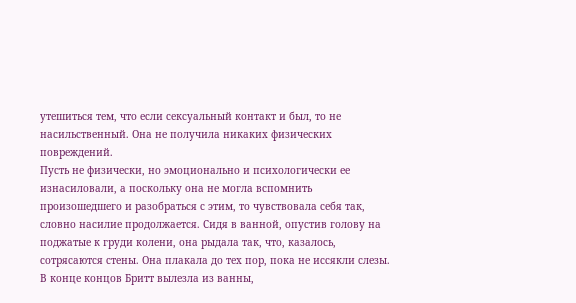утешиться тем, что если сексуальный контакт и был, то не насильственный. Она не получила никаких физических повреждений.
Пусть не физически, но эмоционально и психологически ее изнасиловали, а поскольку она не могла вспомнить произошедшего и разобраться с этим, то чувствовала себя так, словно насилие продолжается. Сидя в ванной, опустив голову на поджатые к груди колени, она рыдала так, что, казалось, сотрясаются стены. Она плакала до тех пор, пока не иссякли слезы.
В конце концов Бритт вылезла из ванны,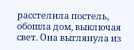расстелила постель, обошла дом, выключая свет. Она выглянула из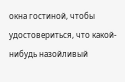окна гостиной, чтобы удостовериться, что какой-нибудь назойливый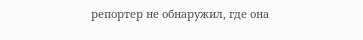репортер не обнаружил, где она